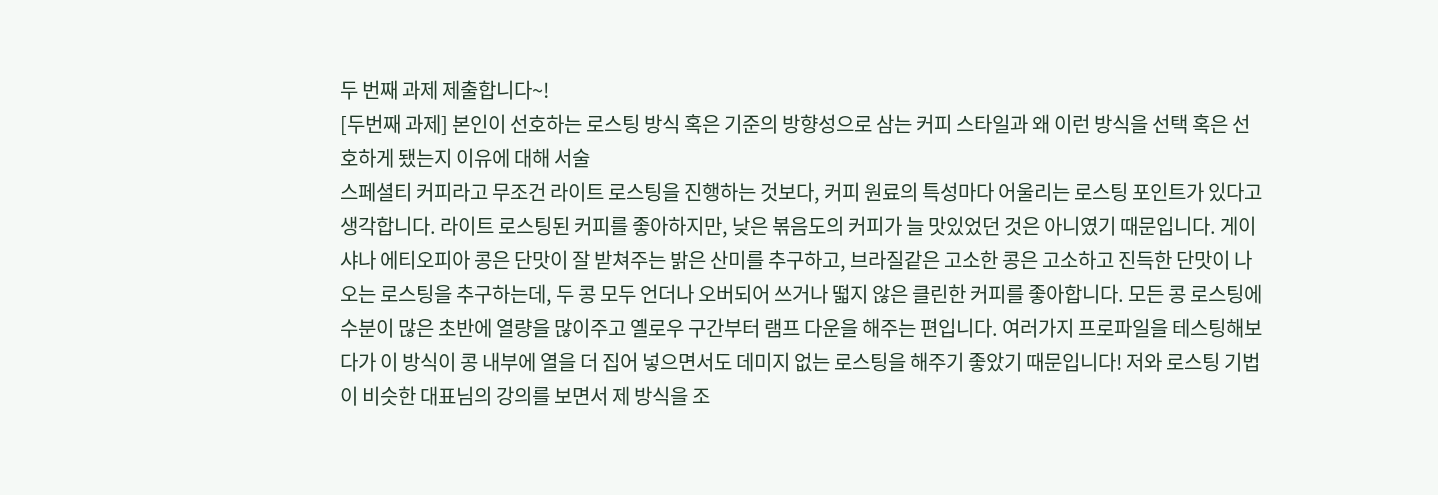두 번째 과제 제출합니다~!
[두번째 과제] 본인이 선호하는 로스팅 방식 혹은 기준의 방향성으로 삼는 커피 스타일과 왜 이런 방식을 선택 혹은 선호하게 됐는지 이유에 대해 서술
스페셜티 커피라고 무조건 라이트 로스팅을 진행하는 것보다, 커피 원료의 특성마다 어울리는 로스팅 포인트가 있다고 생각합니다. 라이트 로스팅된 커피를 좋아하지만, 낮은 볶음도의 커피가 늘 맛있었던 것은 아니였기 때문입니다. 게이샤나 에티오피아 콩은 단맛이 잘 받쳐주는 밝은 산미를 추구하고, 브라질같은 고소한 콩은 고소하고 진득한 단맛이 나오는 로스팅을 추구하는데, 두 콩 모두 언더나 오버되어 쓰거나 떫지 않은 클린한 커피를 좋아합니다. 모든 콩 로스팅에 수분이 많은 초반에 열량을 많이주고 옐로우 구간부터 램프 다운을 해주는 편입니다. 여러가지 프로파일을 테스팅해보다가 이 방식이 콩 내부에 열을 더 집어 넣으면서도 데미지 없는 로스팅을 해주기 좋았기 때문입니다! 저와 로스팅 기법이 비슷한 대표님의 강의를 보면서 제 방식을 조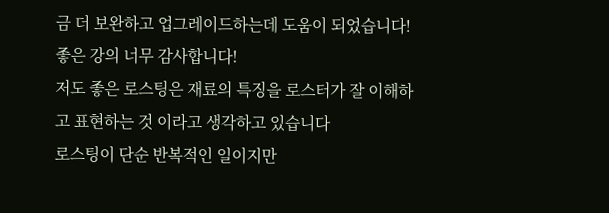금 더 보완하고 업그레이드하는데 도움이 되었습니다! 좋은 강의 너무 감사합니다!
저도 좋은 로스팅은 재료의 특징을 로스터가 잘 이해하고 표현하는 것 이라고 생각하고 있습니다
로스팅이 단순 반복적인 일이지만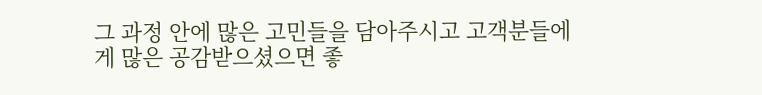그 과정 안에 많은 고민들을 담아주시고 고객분들에게 많은 공감받으셨으면 좋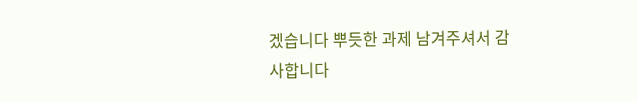겠습니다 뿌듯한 과제 남겨주셔서 감사합니다